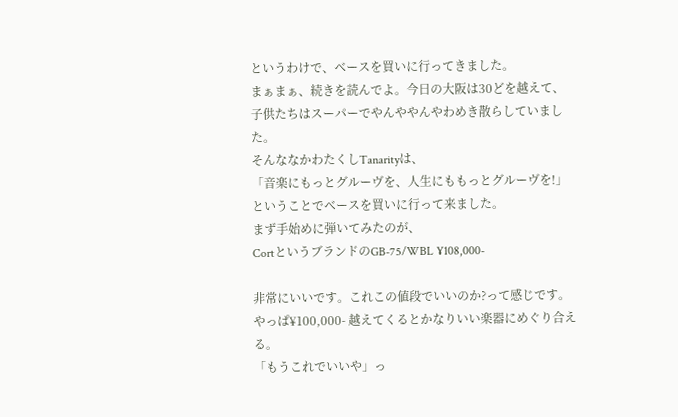というわけで、ベースを買いに行ってきました。
まぁまぁ、続きを読んでよ。今日の大阪は30どを越えて、
子供たちはスーパーでやんややんやわめき散らしていました。
そんななかわたくしTanarityは、
「音楽にもっとグルーヴを、人生にももっとグルーヴを!」
ということでベースを買いに行って来ました。
まず手始めに弾いてみたのが、
CortというブランドのGB-75/WBL ¥108,000-

非常にいいです。これこの値段でいいのか?って感じです。
やっぱ¥100,000- 越えてくるとかなりいい楽器にめぐり合える。
「もうこれでいいや」っ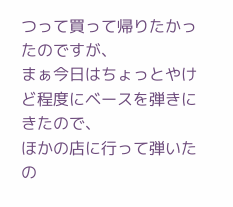つって買って帰りたかったのですが、
まぁ今日はちょっとやけど程度にベースを弾きにきたので、
ほかの店に行って弾いたの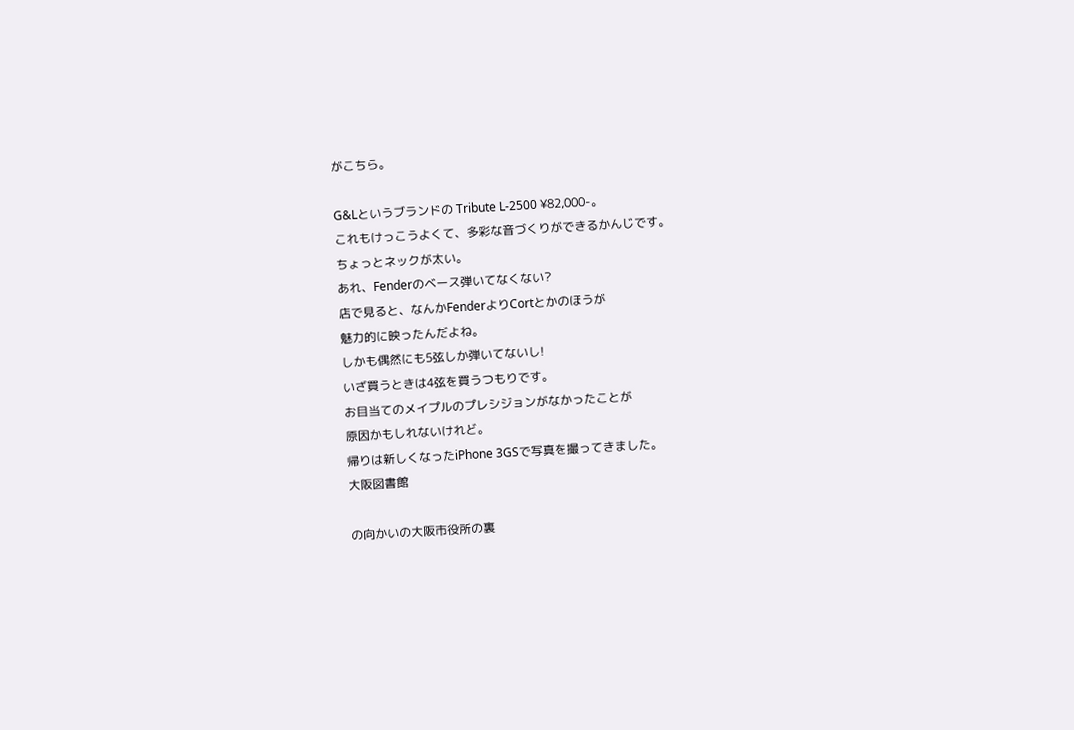がこちら。

G&Lというブランドの Tribute L-2500 ¥82,000-。
これもけっこうよくて、多彩な音づくりができるかんじです。
ちょっとネックが太い。
あれ、Fenderのベース弾いてなくない?
店で見ると、なんかFenderよりCortとかのほうが
魅力的に映ったんだよね。
しかも偶然にも5弦しか弾いてないし!
いざ買うときは4弦を買うつもりです。
お目当てのメイプルのプレシジョンがなかったことが
原因かもしれないけれど。
帰りは新しくなったiPhone 3GSで写真を撮ってきました。
大阪図書館

の向かいの大阪市役所の裏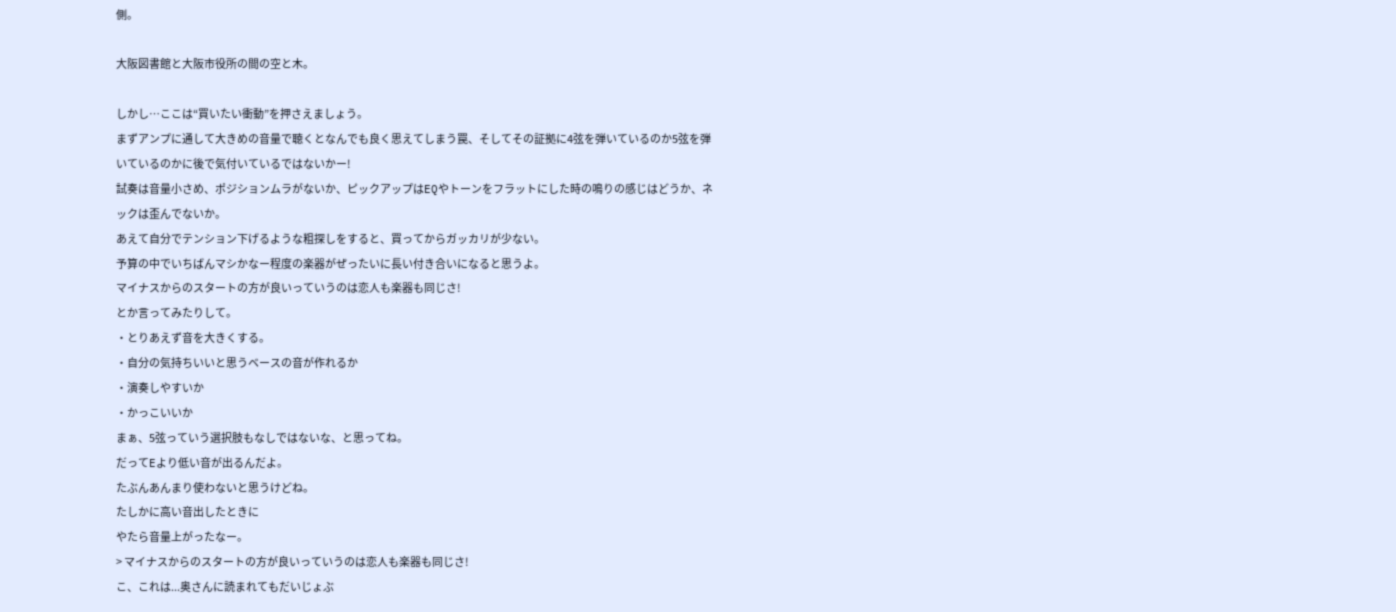側。

大阪図書館と大阪市役所の間の空と木。

しかし…ここは“買いたい衝動”を押さえましょう。
まずアンプに通して大きめの音量で聴くとなんでも良く思えてしまう罠、そしてその証拠に4弦を弾いているのか5弦を弾いているのかに後で気付いているではないかー!
試奏は音量小さめ、ポジションムラがないか、ピックアップはEQやトーンをフラットにした時の鳴りの感じはどうか、ネックは歪んでないか。
あえて自分でテンション下げるような粗探しをすると、買ってからガッカリが少ない。
予算の中でいちばんマシかなー程度の楽器がぜったいに長い付き合いになると思うよ。
マイナスからのスタートの方が良いっていうのは恋人も楽器も同じさ!
とか言ってみたりして。
・とりあえず音を大きくする。
・自分の気持ちいいと思うベースの音が作れるか
・演奏しやすいか
・かっこいいか
まぁ、5弦っていう選択肢もなしではないな、と思ってね。
だってEより低い音が出るんだよ。
たぶんあんまり使わないと思うけどね。
たしかに高い音出したときに
やたら音量上がったなー。
> マイナスからのスタートの方が良いっていうのは恋人も楽器も同じさ!
こ、これは...奥さんに読まれてもだいじょぶ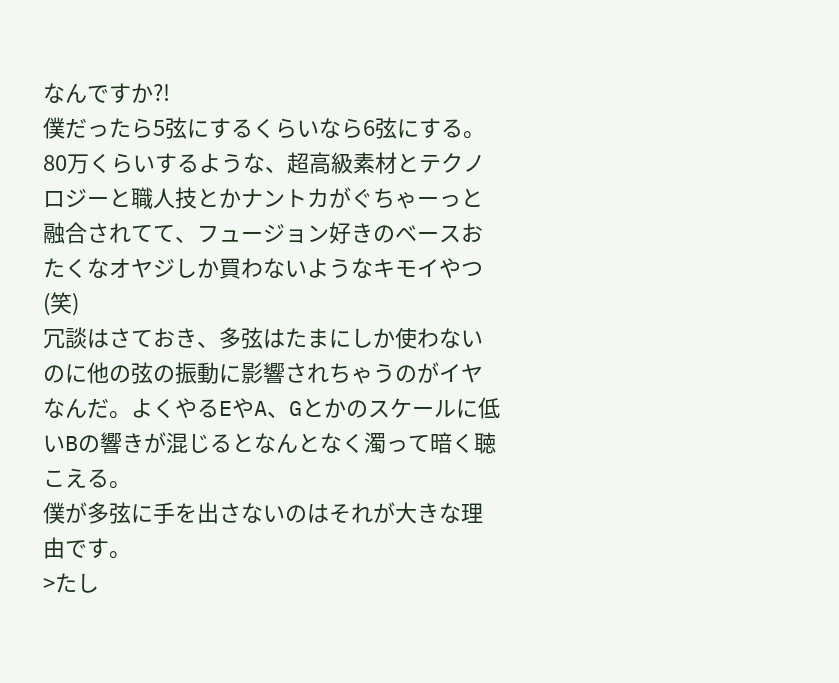なんですか?!
僕だったら5弦にするくらいなら6弦にする。
80万くらいするような、超高級素材とテクノロジーと職人技とかナントカがぐちゃーっと融合されてて、フュージョン好きのベースおたくなオヤジしか買わないようなキモイやつ(笑)
冗談はさておき、多弦はたまにしか使わないのに他の弦の振動に影響されちゃうのがイヤなんだ。よくやるEやA、Gとかのスケールに低いBの響きが混じるとなんとなく濁って暗く聴こえる。
僕が多弦に手を出さないのはそれが大きな理由です。
>たし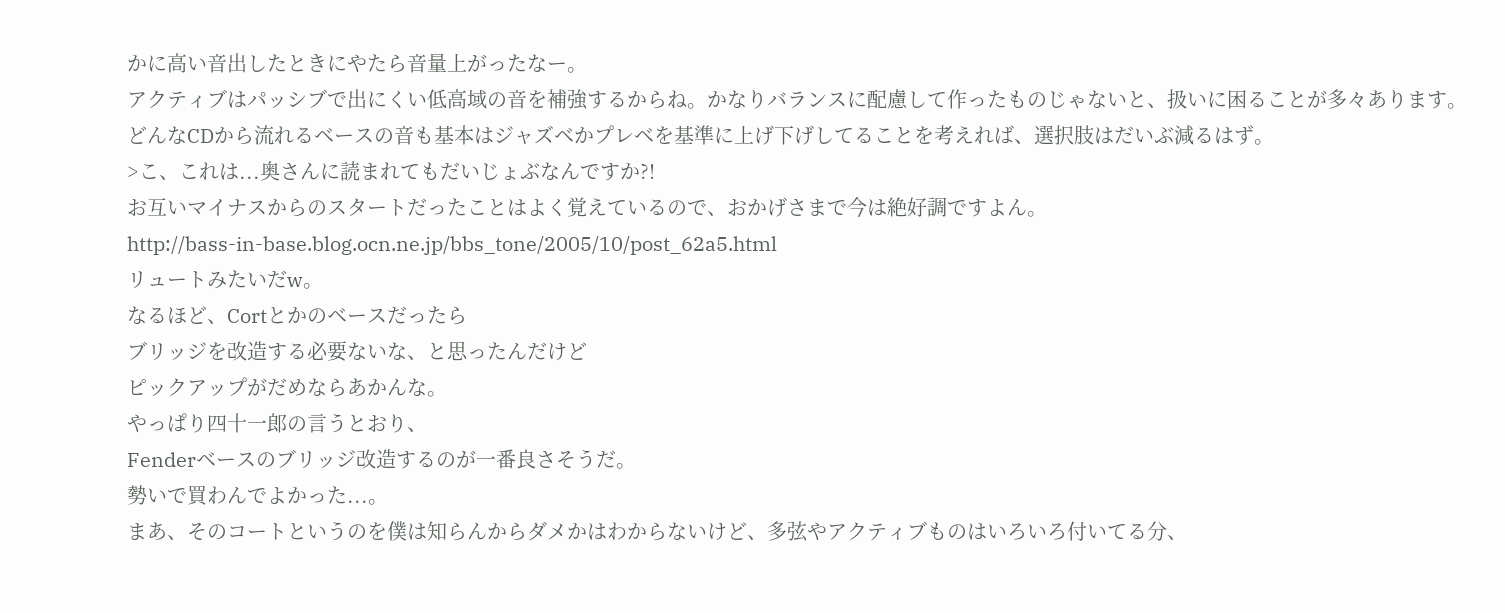かに高い音出したときにやたら音量上がったなー。
アクティブはパッシブで出にくい低高域の音を補強するからね。かなりバランスに配慮して作ったものじゃないと、扱いに困ることが多々あります。
どんなCDから流れるベースの音も基本はジャズベかプレベを基準に上げ下げしてることを考えれば、選択肢はだいぶ減るはず。
>こ、これは...奥さんに読まれてもだいじょぶなんですか?!
お互いマイナスからのスタートだったことはよく覚えているので、おかげさまで今は絶好調ですよん。
http://bass-in-base.blog.ocn.ne.jp/bbs_tone/2005/10/post_62a5.html
リュートみたいだw。
なるほど、Cortとかのベースだったら
ブリッジを改造する必要ないな、と思ったんだけど
ピックアップがだめならあかんな。
やっぱり四十一郎の言うとおり、
Fenderベースのブリッジ改造するのが一番良さそうだ。
勢いで買わんでよかった...。
まあ、そのコートというのを僕は知らんからダメかはわからないけど、多弦やアクティブものはいろいろ付いてる分、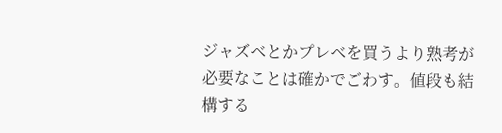ジャズベとかプレベを買うより熟考が必要なことは確かでごわす。値段も結構する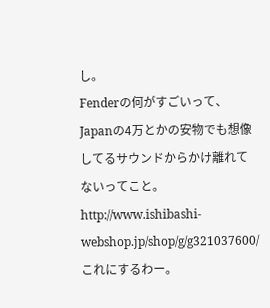し。
Fenderの何がすごいって、Japanの4万とかの安物でも想像してるサウンドからかけ離れてないってこと。
http://www.ishibashi-webshop.jp/shop/g/g321037600/
これにするわー。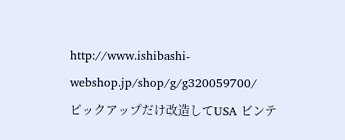http://www.ishibashi-webshop.jp/shop/g/g320059700/
ピックアップだけ改造してUSA ビンテ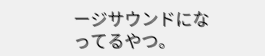ージサウンドになってるやつ。